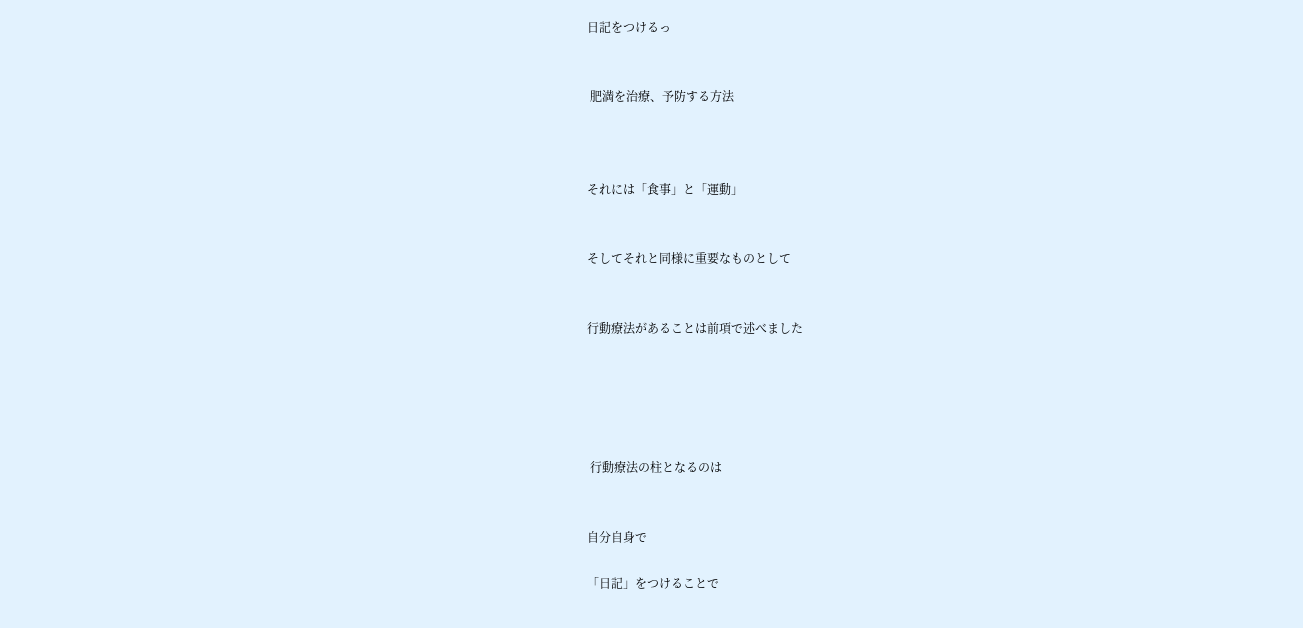日記をつけるっ


 肥満を治療、予防する方法



それには「食事」と「運動」


そしてそれと同様に重要なものとして


行動療法があることは前項で述べました





 行動療法の柱となるのは


自分自身で

「日記」をつけることで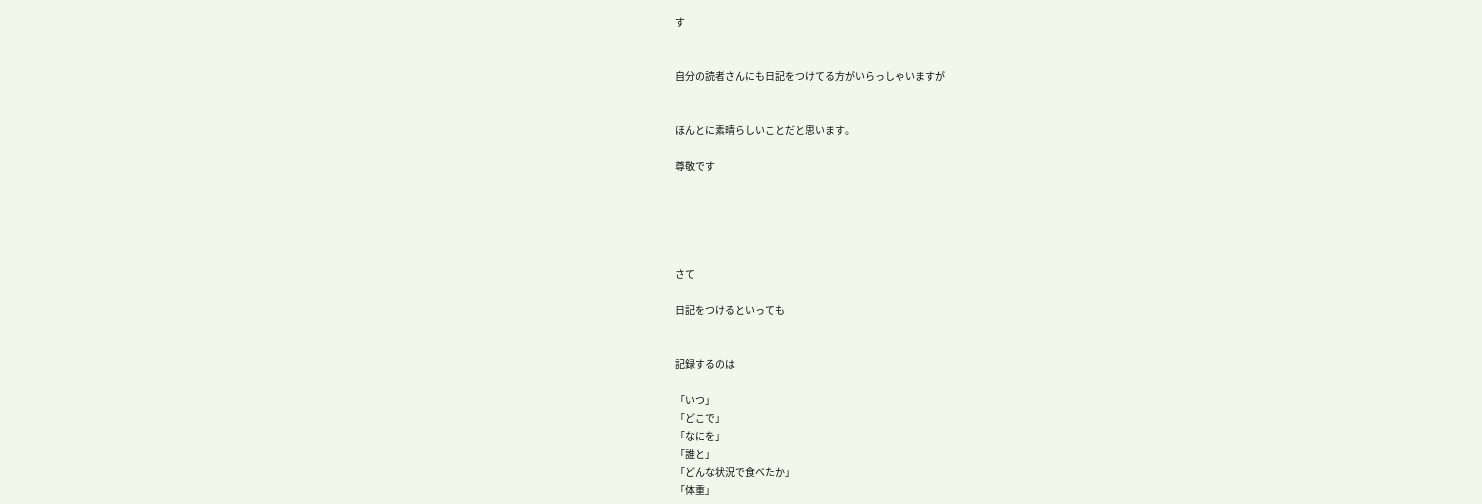す


自分の読者さんにも日記をつけてる方がいらっしゃいますが


ほんとに素晴らしいことだと思います。

尊敬です





さて

日記をつけるといっても


記録するのは

「いつ」
「どこで」
「なにを」
「誰と」
「どんな状況で食べたか」
「体重」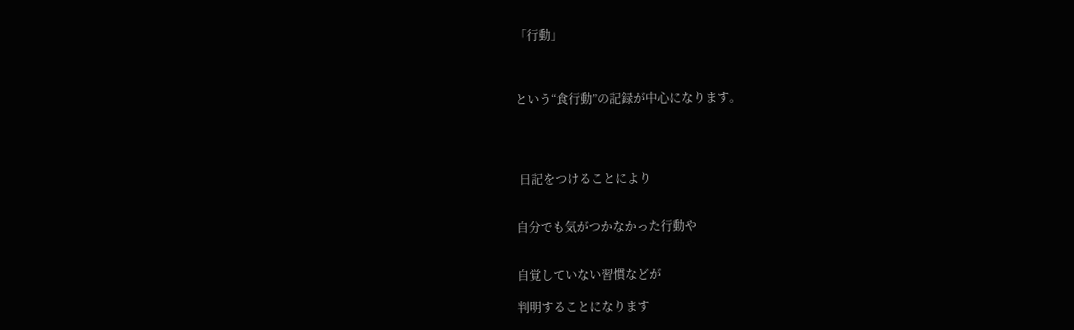「行動」



という“食行動”の記録が中心になります。




 日記をつけることにより


自分でも気がつかなかった行動や


自覚していない習慣などが

判明することになります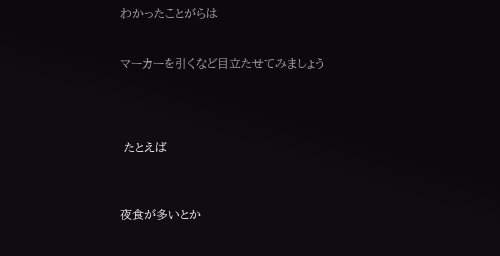わかったことがらは


マーカーを引くなど目立たせてみましょう




 たとえば



夜食が多いとか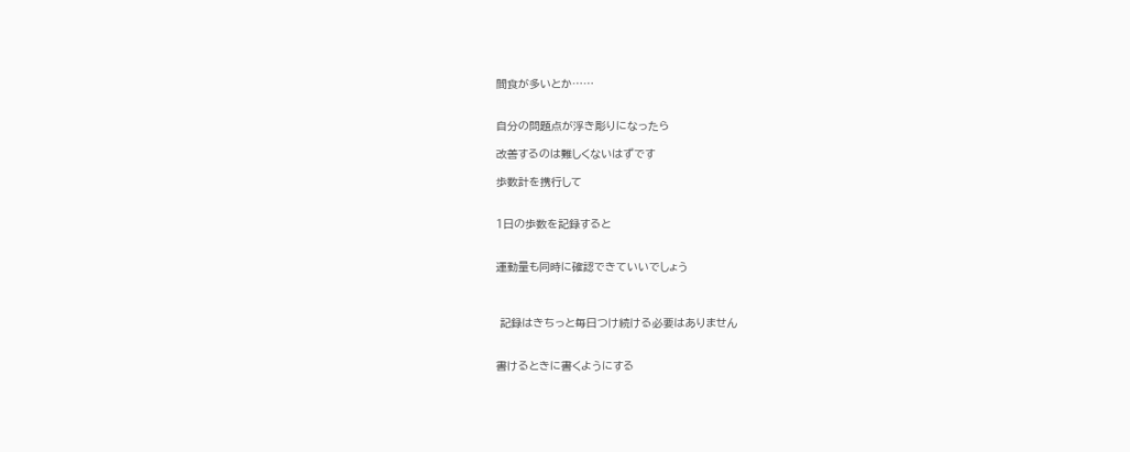間食が多いとか……


自分の問題点が浮き彫りになったら

改善するのは難しくないはずです

歩数計を携行して


1日の歩数を記録すると


運動量も同時に確認できていいでしょう



 記録はきちっと毎日つけ続ける必要はありません


書けるときに書くようにする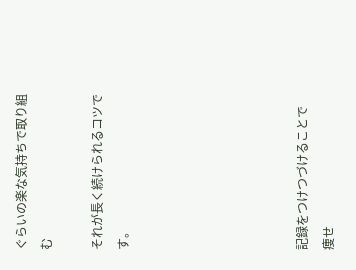ぐらいの楽な気持ちで取り組む

それが長く続けられるコツです。






記録をつけつづけることで
痩せ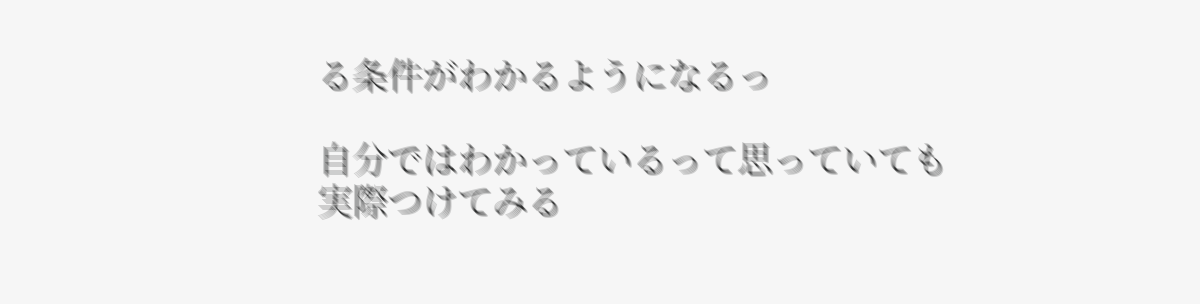る条件がわかるようになるっ

自分ではわかっているって思っていても
実際つけてみる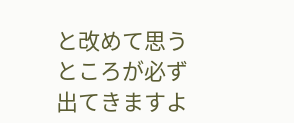と改めて思うところが必ず出てきますよ